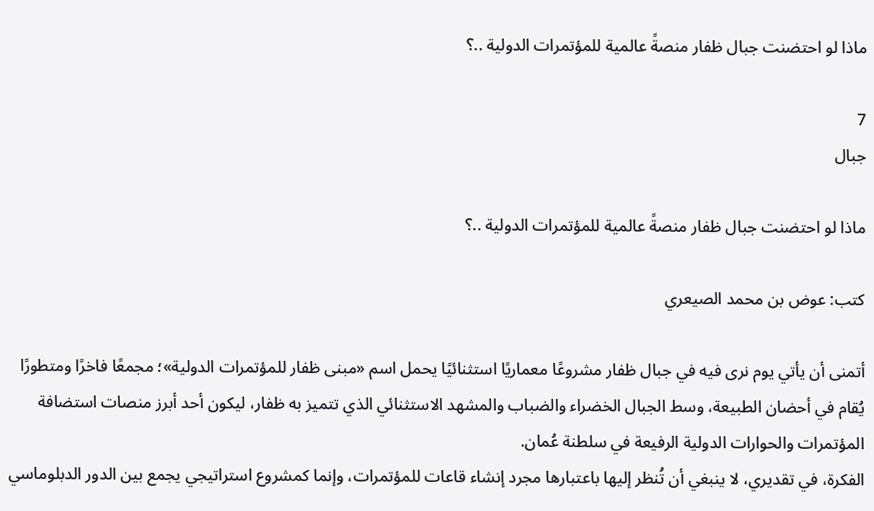ماذا لو احتضنت جبال ظفار منصةً عالمية للمؤتمرات الدولية ..؟

7
جبال

ماذا لو احتضنت جبال ظفار منصةً عالمية للمؤتمرات الدولية ..؟

كتب: عوض بن محمد الصيعري

أتمنى أن يأتي يوم نرى فيه في جبال ظفار مشروعًا معماريًا استثنائيًا يحمل اسم «مبنى ظفار للمؤتمرات الدولية»؛ مجمعًا فاخرًا ومتطورًا يُقام في أحضان الطبيعة، وسط الجبال الخضراء والضباب والمشهد الاستثنائي الذي تتميز به ظفار، ليكون أحد أبرز منصات استضافة المؤتمرات والحوارات الدولية الرفيعة في سلطنة عُمان.
الفكرة، في تقديري، لا ينبغي أن تُنظر إليها باعتبارها مجرد إنشاء قاعات للمؤتمرات، وإنما كمشروع استراتيجي يجمع بين الدور الدبلوماسي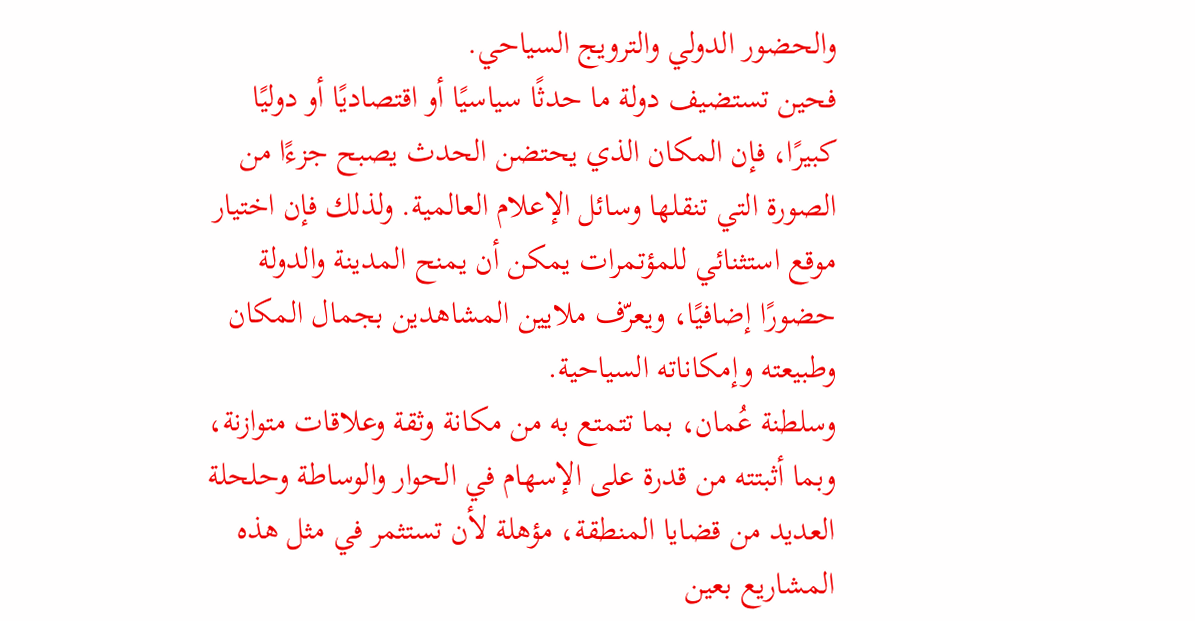والحضور الدولي والترويج السياحي.
فحين تستضيف دولة ما حدثًا سياسيًا أو اقتصاديًا أو دوليًا كبيرًا، فإن المكان الذي يحتضن الحدث يصبح جزءًا من الصورة التي تنقلها وسائل الإعلام العالمية. ولذلك فإن اختيار موقع استثنائي للمؤتمرات يمكن أن يمنح المدينة والدولة حضورًا إضافيًا، ويعرّف ملايين المشاهدين بجمال المكان وطبيعته وإمكاناته السياحية.
وسلطنة عُمان، بما تتمتع به من مكانة وثقة وعلاقات متوازنة، وبما أثبتته من قدرة على الإسهام في الحوار والوساطة وحلحلة العديد من قضايا المنطقة، مؤهلة لأن تستثمر في مثل هذه المشاريع بعين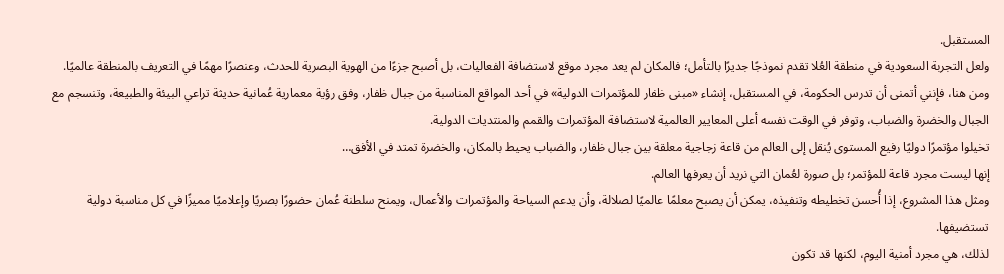المستقبل.
ولعل التجربة السعودية في منطقة العُلا تقدم نموذجًا جديرًا بالتأمل؛ فالمكان لم يعد مجرد موقع لاستضافة الفعاليات، بل أصبح جزءًا من الهوية البصرية للحدث، وعنصرًا مهمًا في التعريف بالمنطقة عالميًا.
ومن هنا، فإنني أتمنى أن تدرس الحكومة، في المستقبل، إنشاء «مبنى ظفار للمؤتمرات الدولية» في أحد المواقع المناسبة من جبال ظفار، وفق رؤية معمارية عُمانية حديثة تراعي البيئة والطبيعة، وتنسجم مع الجبال والخضرة والضباب، وتوفر في الوقت نفسه أعلى المعايير العالمية لاستضافة المؤتمرات والقمم والمنتديات الدولية.
تخيلوا مؤتمرًا دوليًا رفيع المستوى يُنقل إلى العالم من قاعة زجاجية معلقة بين جبال ظفار، والضباب يحيط بالمكان، والخضرة تمتد في الأفق…
إنها ليست مجرد قاعة للمؤتمر؛ بل صورة لعُمان التي نريد أن يعرفها العالم.
ومثل هذا المشروع، إذا أُحسن تخطيطه وتنفيذه، يمكن أن يصبح معلمًا عالميًا لصلالة، وأن يدعم السياحة والمؤتمرات والأعمال، ويمنح سلطنة عُمان حضورًا بصريًا وإعلاميًا مميزًا في كل مناسبة دولية تستضيفها.
لذلك، هي مجرد أمنية اليوم، لكنها قد تكون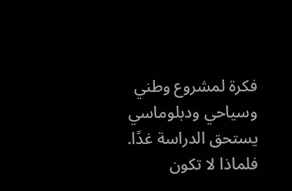فكرة لمشروع وطني وسياحي ودبلوماسي يستحق الدراسة غدًا.
فلماذا لا تكون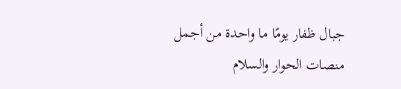جبال ظفار يومًا ما واحدة من أجمل منصات الحوار والسلام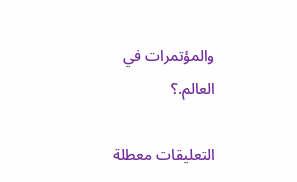والمؤتمرات في العالم.؟

التعليقات معطلة